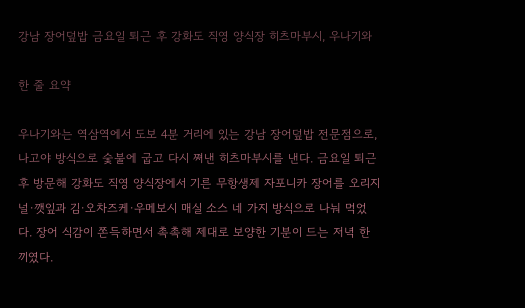강남 장어덮밥 금요일 퇴근 후 강화도 직영 양식장 히츠마부시, 우나기와

한 줄 요약

우나기와는 역삼역에서 도보 4분 거리에 있는 강남 장어덮밥 전문점으로, 나고야 방식으로 숯불에 굽고 다시 쪄낸 히츠마부시를 낸다. 금요일 퇴근 후 방문해 강화도 직영 양식장에서 기른 무항생제 자포니카 장어를 오리지널·깻잎과 김·오차즈케·우메보시 매실 소스 네 가지 방식으로 나눠 먹었다. 장어 식감이 쫀득하면서 촉촉해 제대로 보양한 기분이 드는 저녁 한 끼였다.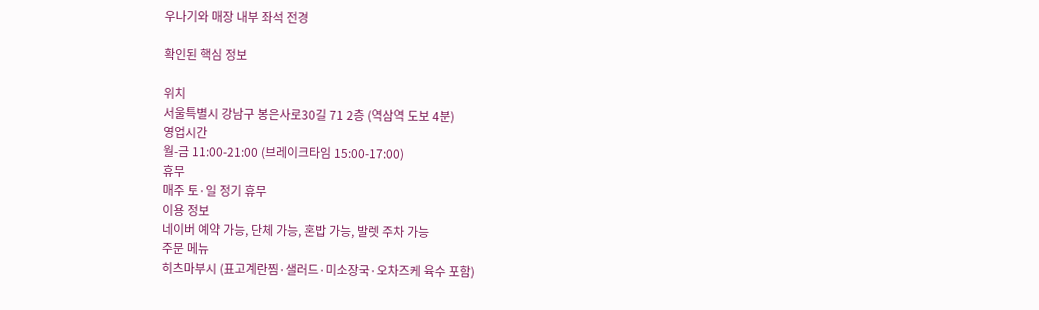우나기와 매장 내부 좌석 전경

확인된 핵심 정보

위치
서울특별시 강남구 봉은사로30길 71 2층 (역삼역 도보 4분)
영업시간
월-금 11:00-21:00 (브레이크타임 15:00-17:00)
휴무
매주 토·일 정기 휴무
이용 정보
네이버 예약 가능, 단체 가능, 혼밥 가능, 발렛 주차 가능
주문 메뉴
히츠마부시 (표고계란찜·샐러드·미소장국·오차즈케 육수 포함)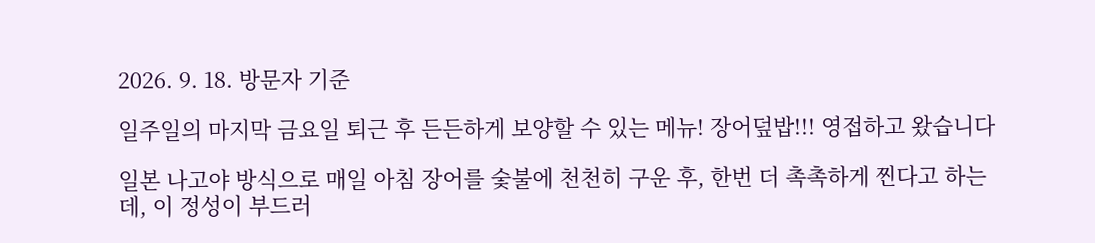2026. 9. 18. 방문자 기준

일주일의 마지막 금요일 퇴근 후 든든하게 보양할 수 있는 메뉴! 장어덮밥!!! 영접하고 왔습니다

일본 나고야 방식으로 매일 아침 장어를 숯불에 천천히 구운 후, 한번 더 촉촉하게 찐다고 하는데, 이 정성이 부드러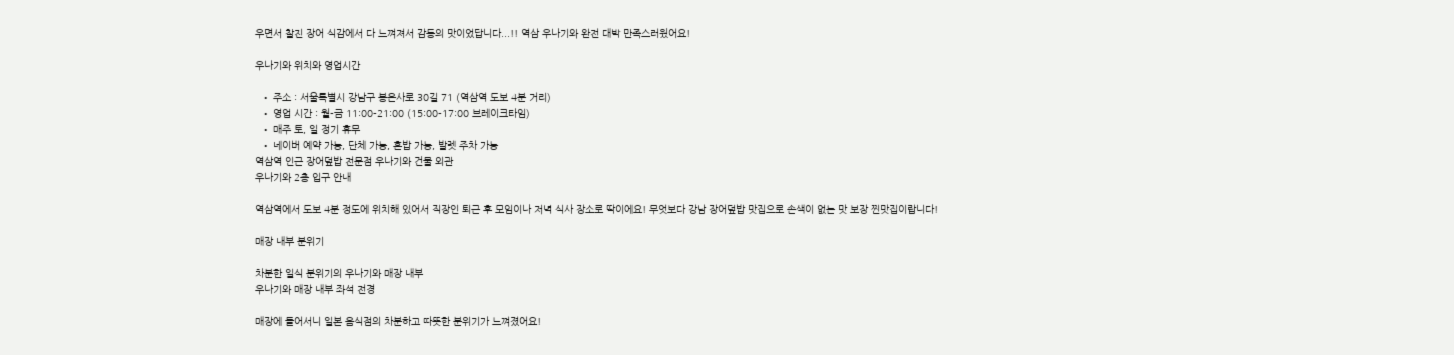우면서 찰진 장어 식감에서 다 느껴져서 감동의 맛이었답니다...!! 역삼 우나기와 완전 대박 만족스러웠어요!

우나기와 위치와 영업시간

  • 주소 : 서울특별시 강남구 봉은사로 30길 71 (역삼역 도보 4분 거리)
  • 영업 시간 : 월-금 11:00-21:00 (15:00-17:00 브레이크타임)
  • 매주 토, 일 정기 휴무
  • 네이버 예약 가능, 단체 가능, 혼밥 가능, 발렛 주차 가능
역삼역 인근 장어덮밥 전문점 우나기와 건물 외관
우나기와 2층 입구 안내

역삼역에서 도보 4분 정도에 위치해 있어서 직장인 퇴근 후 모임이나 저녁 식사 장소로 딱이에요! 무엇보다 강남 장어덮밥 맛집으로 손색이 없는 맛 보장 찐맛집이랍니다!

매장 내부 분위기

차분한 일식 분위기의 우나기와 매장 내부
우나기와 매장 내부 좌석 전경

매장에 들어서니 일본 음식점의 차분하고 따뜻한 분위기가 느껴졌어요!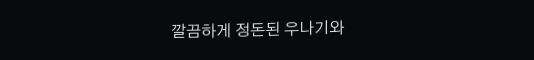깔끔하게 정돈된 우나기와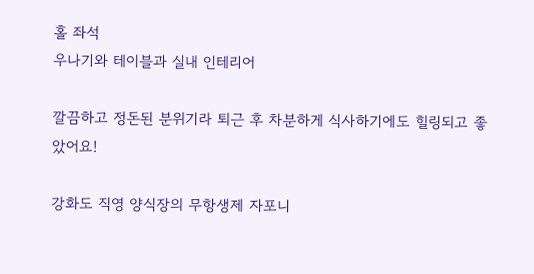홀 좌석
우나기와 테이블과 실내 인테리어

깔끔하고 정돈된 분위기라 퇴근 후 차분하게 식사하기에도 힐링되고 좋았어요!

강화도 직영 양식장의 무항생제 자포니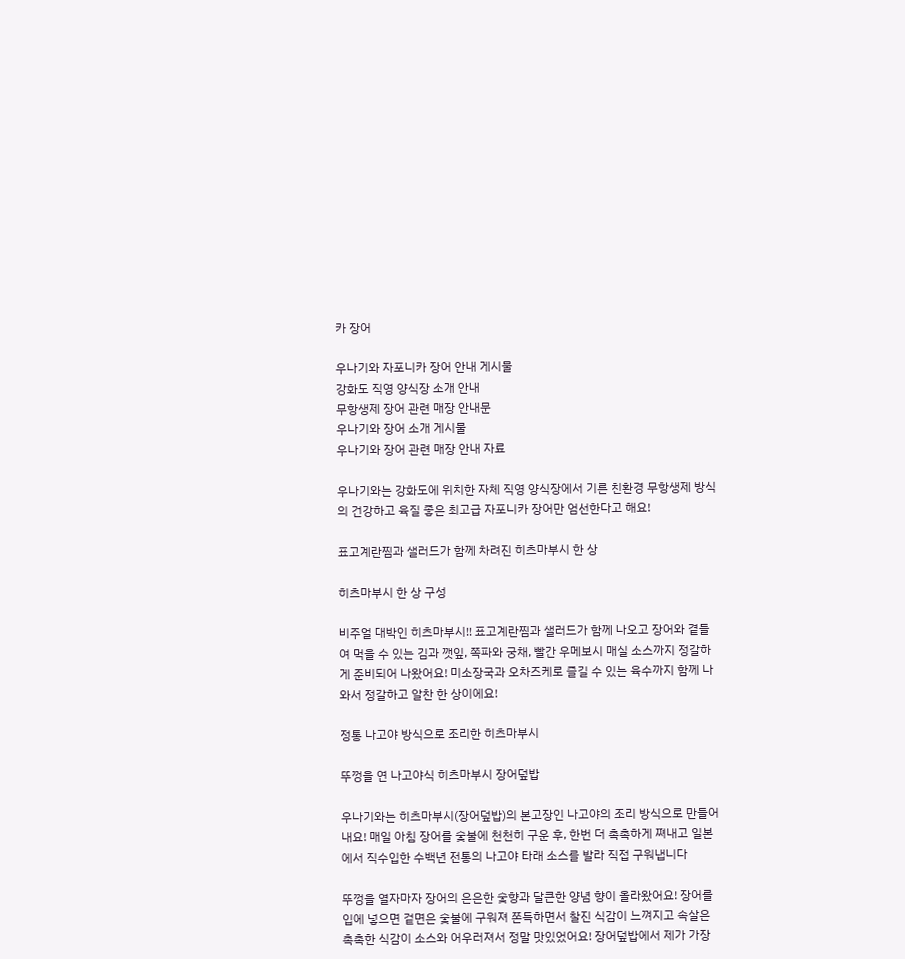카 장어

우나기와 자포니카 장어 안내 게시물
강화도 직영 양식장 소개 안내
무항생제 장어 관련 매장 안내문
우나기와 장어 소개 게시물
우나기와 장어 관련 매장 안내 자료

우나기와는 강화도에 위치한 자체 직영 양식장에서 기른 친환경 무항생제 방식의 건강하고 육질 좋은 최고급 자포니카 장어만 엄선한다고 해요!

표고계란찜과 샐러드가 함께 차려진 히츠마부시 한 상

히츠마부시 한 상 구성

비주얼 대박인 히츠마부시!! 표고계란찜과 샐러드가 함께 나오고 장어와 곁들여 먹을 수 있는 김과 깻잎, 쪽파와 궁채, 빨간 우메보시 매실 소스까지 정갈하게 준비되어 나왔어요! 미소장국과 오차즈케로 즐길 수 있는 육수까지 함께 나와서 정갈하고 알찬 한 상이에요!

정통 나고야 방식으로 조리한 히츠마부시

뚜껑을 연 나고야식 히츠마부시 장어덮밥

우나기와는 히츠마부시(장어덮밥)의 본고장인 나고야의 조리 방식으로 만들어내요! 매일 아침 장어를 숯불에 천천히 구운 후, 한번 더 촉촉하게 쪄내고 일본에서 직수입한 수백년 전통의 나고야 타래 소스를 발라 직접 구워냅니다

뚜껑을 열자마자 장어의 은은한 숯향과 달큰한 양념 향이 올라왔어요! 장어를 입에 넣으면 겉면은 숯불에 구워져 쫀득하면서 찰진 식감이 느껴지고 속살은 촉촉한 식감이 소스와 어우러져서 정말 맛있었어요! 장어덮밥에서 제가 가장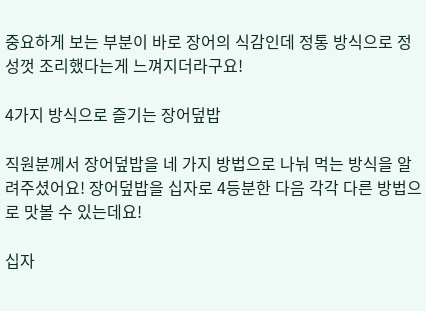중요하게 보는 부분이 바로 장어의 식감인데 정통 방식으로 정성껏 조리했다는게 느껴지더라구요!

4가지 방식으로 즐기는 장어덮밥

직원분께서 장어덮밥을 네 가지 방법으로 나눠 먹는 방식을 알려주셨어요! 장어덮밥을 십자로 4등분한 다음 각각 다른 방법으로 맛볼 수 있는데요!

십자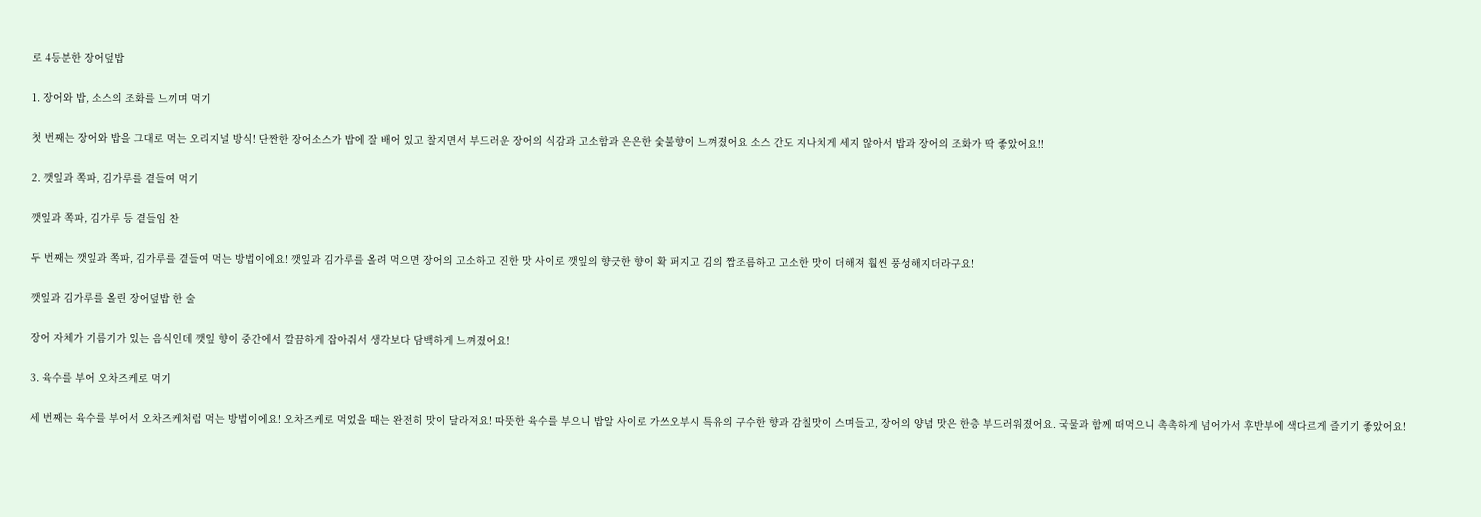로 4등분한 장어덮밥

1. 장어와 밥, 소스의 조화를 느끼며 먹기

첫 번째는 장어와 밥을 그대로 먹는 오리지널 방식! 단짠한 장어소스가 밥에 잘 배어 있고 찰지면서 부드러운 장어의 식감과 고소함과 은은한 숯불향이 느껴졌어요 소스 간도 지나치게 세지 않아서 밥과 장어의 조화가 딱 좋았어요!!

2. 깻잎과 쪽파, 김가루를 곁들여 먹기

깻잎과 쪽파, 김가루 등 곁들임 찬

두 번째는 깻잎과 쪽파, 김가루를 곁들여 먹는 방법이에요! 깻잎과 김가루를 올려 먹으면 장어의 고소하고 진한 맛 사이로 깻잎의 향긋한 향이 확 퍼지고 김의 짭조름하고 고소한 맛이 더해져 훨씬 풍성해지더라구요!

깻잎과 김가루를 올린 장어덮밥 한 술

장어 자체가 기름기가 있는 음식인데 깻잎 향이 중간에서 깔끔하게 잡아줘서 생각보다 담백하게 느껴졌어요!

3. 육수를 부어 오차즈케로 먹기

세 번째는 육수를 부어서 오차즈케처럼 먹는 방법이에요! 오차즈케로 먹었을 때는 완전히 맛이 달라져요! 따뜻한 육수를 부으니 밥알 사이로 가쓰오부시 특유의 구수한 향과 감칠맛이 스며들고, 장어의 양념 맛은 한층 부드러워졌어요. 국물과 함께 떠먹으니 촉촉하게 넘어가서 후반부에 색다르게 즐기기 좋았어요!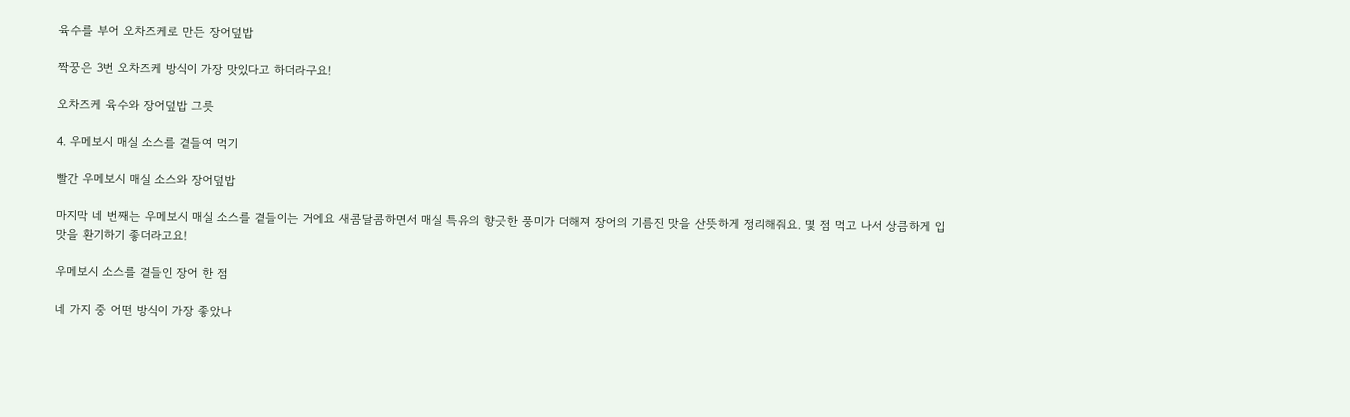육수를 부어 오차즈케로 만든 장어덮밥

짝꿍은 3번 오차즈케 방식이 가장 맛있다고 하더라구요!

오차즈케 육수와 장어덮밥 그릇

4. 우메보시 매실 소스를 곁들여 먹기

빨간 우메보시 매실 소스와 장어덮밥

마지막 네 번째는 우메보시 매실 소스를 곁들이는 거에요 새콤달콤하면서 매실 특유의 향긋한 풍미가 더해져 장어의 기름진 맛을 산뜻하게 정리해줘요. 몇 점 먹고 나서 상큼하게 입맛을 환기하기 좋더라고요!

우메보시 소스를 곁들인 장어 한 점

네 가지 중 어떤 방식이 가장 좋았나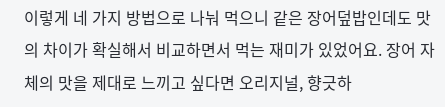이렇게 네 가지 방법으로 나눠 먹으니 같은 장어덮밥인데도 맛의 차이가 확실해서 비교하면서 먹는 재미가 있었어요. 장어 자체의 맛을 제대로 느끼고 싶다면 오리지널, 향긋하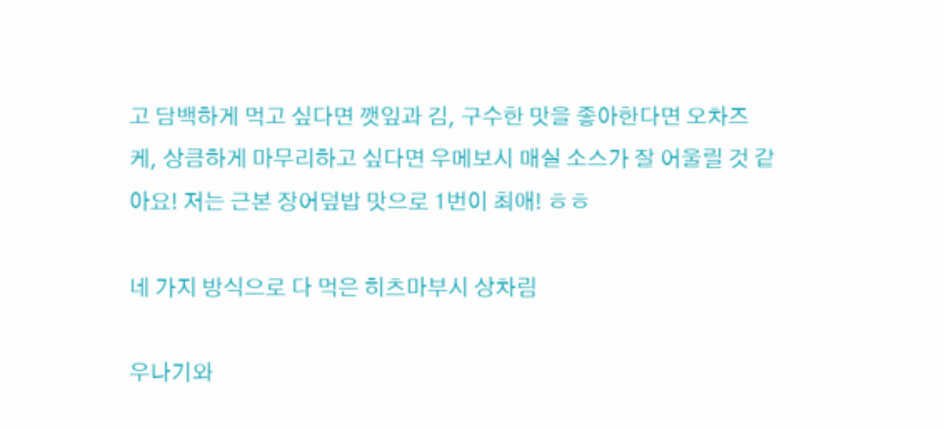고 담백하게 먹고 싶다면 깻잎과 김, 구수한 맛을 좋아한다면 오차즈케, 상큼하게 마무리하고 싶다면 우메보시 매실 소스가 잘 어울릴 것 같아요! 저는 근본 장어덮밥 맛으로 1번이 최애! ㅎㅎ

네 가지 방식으로 다 먹은 히츠마부시 상차림

우나기와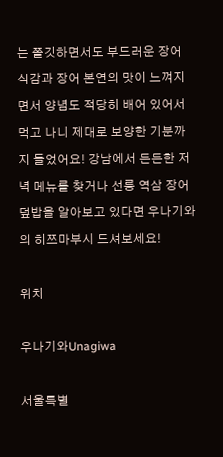는 쫄깃하면서도 부드러운 장어 식감과 장어 본연의 맛이 느껴지면서 양념도 적당히 배어 있어서 먹고 나니 제대로 보양한 기분까지 들었어요! 강남에서 든든한 저녁 메뉴를 찾거나 선릉 역삼 장어덮밥을 알아보고 있다면 우나기와의 히쯔마부시 드셔보세요!

위치

우나기와Unagiwa

서울특별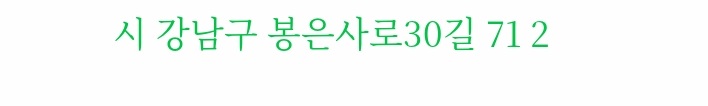시 강남구 봉은사로30길 71 2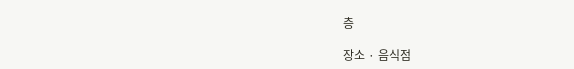층

장소 · 음식점